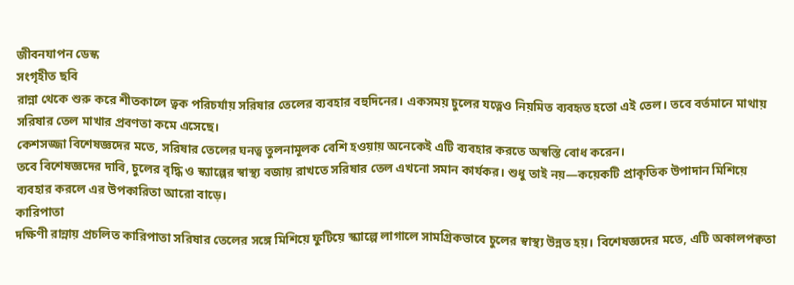জীবনযাপন ডেস্ক
সংগৃহীত ছবি
রান্না থেকে শুরু করে শীতকালে ত্বক পরিচর্যায় সরিষার তেলের ব্যবহার বহুদিনের। একসময় চুলের যত্নেও নিয়মিত ব্যবহৃত হতো এই তেল। তবে বর্তমানে মাথায় সরিষার তেল মাখার প্রবণতা কমে এসেছে।
কেশসজ্জা বিশেষজ্ঞদের মতে, সরিষার তেলের ঘনত্ব তুলনামূলক বেশি হওয়ায় অনেকেই এটি ব্যবহার করতে অস্বস্তি বোধ করেন।
তবে বিশেষজ্ঞদের দাবি, চুলের বৃদ্ধি ও স্ক্যাল্পের স্বাস্থ্য বজায় রাখতে সরিষার তেল এখনো সমান কার্যকর। শুধু তাই নয়—কয়েকটি প্রাকৃতিক উপাদান মিশিয়ে ব্যবহার করলে এর উপকারিতা আরো বাড়ে।
কারিপাতা
দক্ষিণী রান্নায় প্রচলিত কারিপাতা সরিষার তেলের সঙ্গে মিশিয়ে ফুটিয়ে স্ক্যাল্পে লাগালে সামগ্রিকভাবে চুলের স্বাস্থ্য উন্নত হয়। বিশেষজ্ঞদের মতে, এটি অকালপক্বতা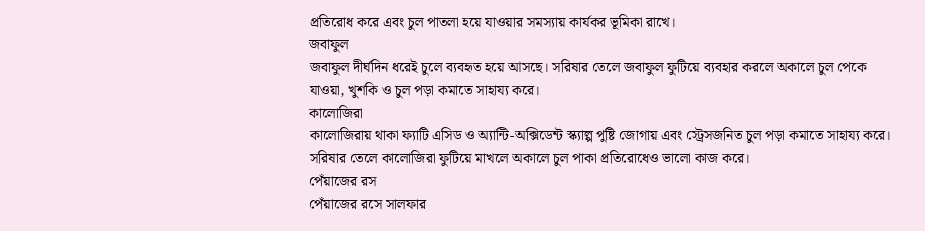প্রতিরোধ করে এবং চুল পাতলা হয়ে যাওয়ার সমস্যায় কার্যকর ভূমিকা রাখে।
জবাফুল
জবাফুল দীর্ঘদিন ধরেই চুলে ব্যবহৃত হয়ে আসছে। সরিষার তেলে জবাফুল ফুটিয়ে ব্যবহার করলে অকালে চুল পেকে যাওয়া, খুশকি ও চুল পড়া কমাতে সাহায্য করে।
কালোজিরা
কালোজিরায় থাকা ফ্যাটি এসিড ও অ্যান্টি-অক্সিডেন্ট স্ক্যাল্প পুষ্টি জোগায় এবং স্ট্রেসজনিত চুল পড়া কমাতে সাহায্য করে। সরিষার তেলে কালোজিরা ফুটিয়ে মাখলে অকালে চুল পাকা প্রতিরোধেও ভালো কাজ করে।
পেঁয়াজের রস
পেঁয়াজের রসে সালফার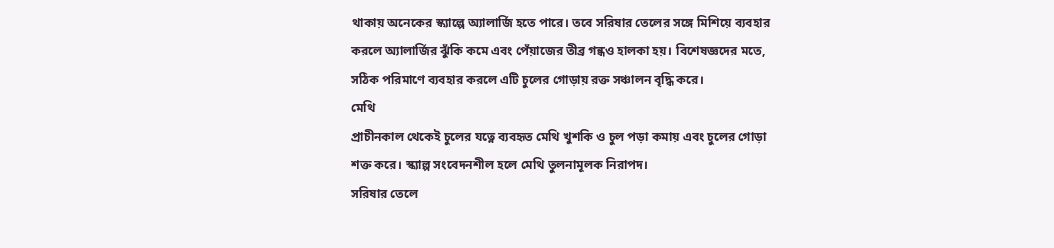থাকায় অনেকের স্ক্যাল্পে অ্যালার্জি হতে পারে। তবে সরিষার তেলের সঙ্গে মিশিয়ে ব্যবহার করলে অ্যালার্জির ঝুঁকি কমে এবং পেঁয়াজের তীব্র গন্ধও হালকা হয়। বিশেষজ্ঞদের মতে, সঠিক পরিমাণে ব্যবহার করলে এটি চুলের গোড়ায় রক্ত সঞ্চালন বৃদ্ধি করে।
মেথি
প্রাচীনকাল থেকেই চুলের যত্নে ব্যবহৃত মেথি খুশকি ও চুল পড়া কমায় এবং চুলের গোড়া শক্ত করে। স্ক্যাল্প সংবেদনশীল হলে মেথি তুলনামূলক নিরাপদ।
সরিষার তেলে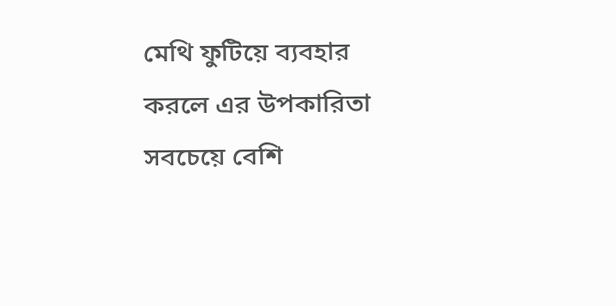মেথি ফুটিয়ে ব্যবহার করলে এর উপকারিতা সবচেয়ে বেশি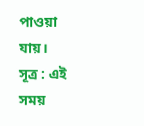পাওয়া যায়।
সূত্র : এই সময়